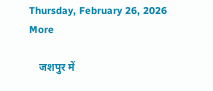Thursday, February 26, 2026
More

    जशपुर में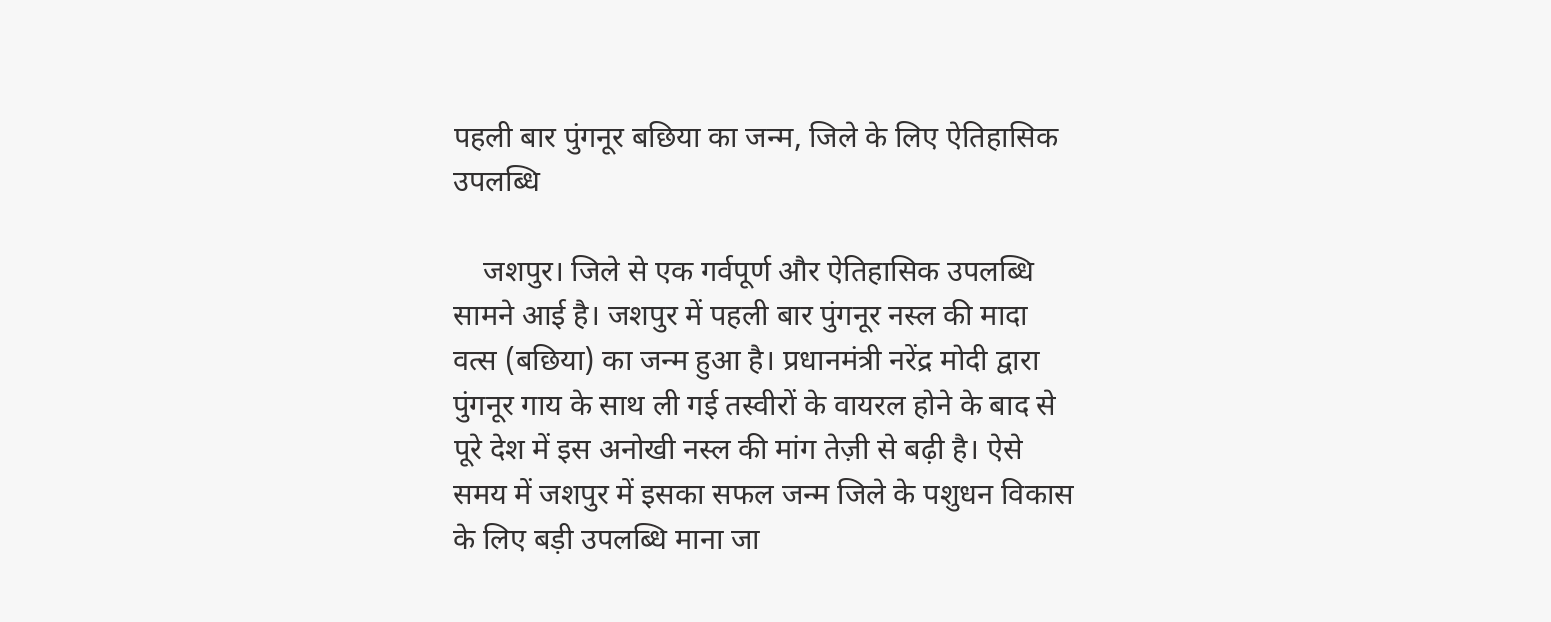पहली बार पुंगनूर बछिया का जन्म, जिले के लिए ऐतिहासिक उपलब्धि

    जशपुर। जिले से एक गर्वपूर्ण और ऐतिहासिक उपलब्धि सामने आई है। जशपुर में पहली बार पुंगनूर नस्ल की मादा वत्स (बछिया) का जन्म हुआ है। प्रधानमंत्री नरेंद्र मोदी द्वारा पुंगनूर गाय के साथ ली गई तस्वीरों के वायरल होने के बाद से पूरे देश में इस अनोखी नस्ल की मांग तेज़ी से बढ़ी है। ऐसे समय में जशपुर में इसका सफल जन्म जिले के पशुधन विकास के लिए बड़ी उपलब्धि माना जा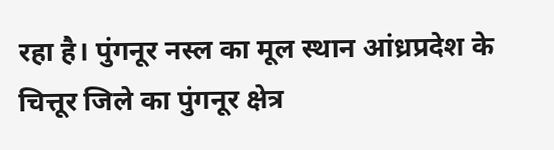रहा है। पुंगनूर नस्ल का मूल स्थान आंध्रप्रदेश के चित्तूर जिले का पुंगनूर क्षेत्र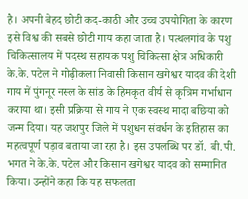है। अपनी बेहद छोटी कद-काठी और उच्च उपयोगिता के कारण इसे विश्व की सबसे छोटी गाय कहा जाता है। पत्थलगांव के पशु चिकित्सालय में पदस्थ सहायक पशु चिकित्सा क्षेत्र अधिकारी के.के. पटेल ने गोढ़ीकला निवासी किसान खगेश्वर यादव की देशी गाय में पुंगनूर नस्ल के सांड के हिमकृत वीर्य से कृत्रिम गर्भाधान कराया था। इसी प्रक्रिया से गाय ने एक स्वस्थ मादा बछिया को जन्म दिया। यह जशपुर जिले में पशुधन संवर्धन के इतिहास का महत्वपूर्ण पड़ाव बताया जा रहा है। इस उपलब्धि पर डॉ. बी.पी. भगत ने के.के. पटेल और किसान खगेश्वर यादव को सम्मानित किया। उन्होंने कहा कि यह सफलता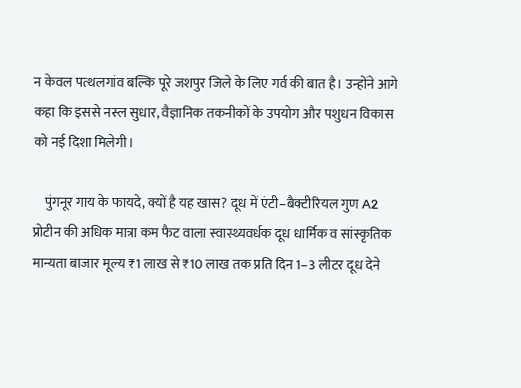न केवल पत्थलगांव बल्कि पूरे जशपुर जिले के लिए गर्व की बात है। उन्होंने आगे कहा कि इससे नस्ल सुधार, वैज्ञानिक तकनीकों के उपयोग और पशुधन विकास को नई दिशा मिलेगी।

    पुंगनूर गाय के फायदे, क्यों है यह खास? दूध में एंटी–बैक्टीरियल गुण A2 प्रोटीन की अधिक मात्रा कम फैट वाला स्वास्थ्यवर्धक दूध धार्मिक व सांस्कृतिक मान्यता बाजार मूल्य ₹1 लाख से ₹10 लाख तक प्रति दिन 1–3 लीटर दूध देने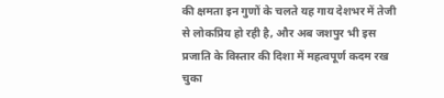की क्षमता इन गुणों के चलते यह गाय देशभर में तेजी से लोकप्रिय हो रही है, और अब जशपुर भी इस प्रजाति के विस्तार की दिशा में महत्वपूर्ण कदम रख चुका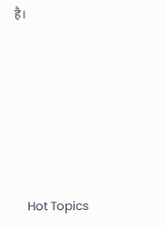है।







    Hot Topics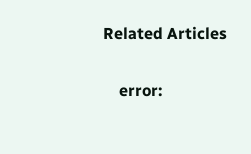Related Articles

    error: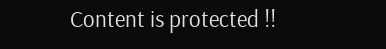Content is protected !!